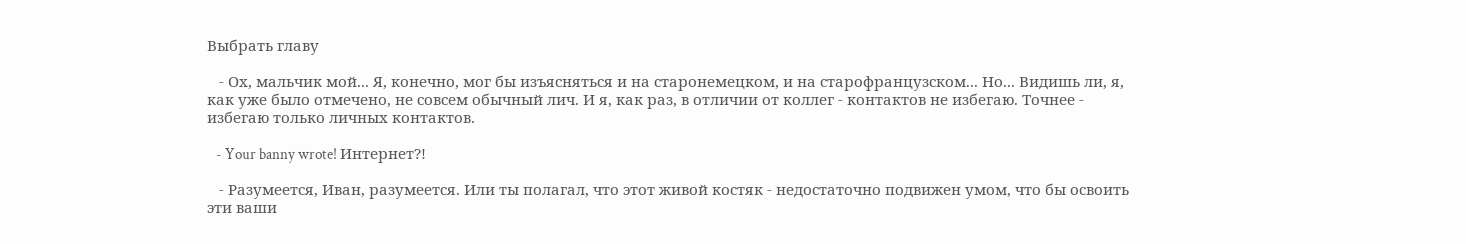Выбрать главу

   - Ох, мальчик мой... Я, конечно, мог бы изъясняться и на старонемецком, и на старофранцузском... Но... Видишь ли, я, как уже было отмечено, не совсем обычный лич. И я, как раз, в отличии от коллег - контактов не избегаю. Точнее - избегаю только личных контактов.

   - Your banny wrote! Интернет?!

   - Разумеется, Иван, разумеется. Или ты полагал, что этот живой костяк - недостаточно подвижен умом, что бы освоить эти ваши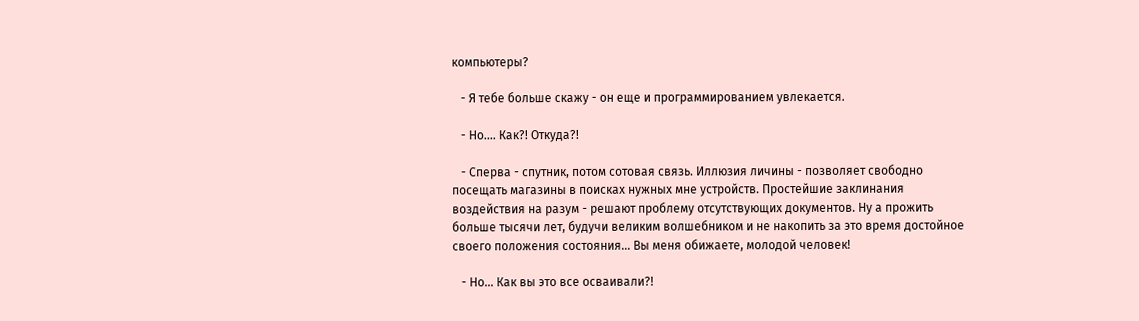компьютеры?

   - Я тебе больше скажу - он еще и программированием увлекается.

   - Но.... Как?! Откуда?!

   - Сперва - спутник, потом сотовая связь. Иллюзия личины - позволяет свободно посещать магазины в поисках нужных мне устройств. Простейшие заклинания воздействия на разум - решают проблему отсутствующих документов. Ну а прожить больше тысячи лет, будучи великим волшебником и не накопить за это время достойное своего положения состояния... Вы меня обижаете, молодой человек!

   - Но... Как вы это все осваивали?!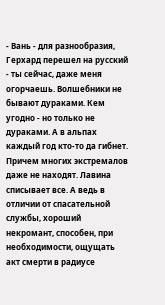- Вань - для разнообразия, Герхард перешел на русский - ты сейчас, даже меня огорчаешь. Волшебники не бывают дураками. Кем угодно - но только не дураками. А в альпах каждый год кто-то да гибнет. Причем многих экстремалов даже не находят. Лавина списывает все. А ведь в отличии от спасательной службы, хороший некромант, способен, при необходимости, ощущать акт смерти в радиусе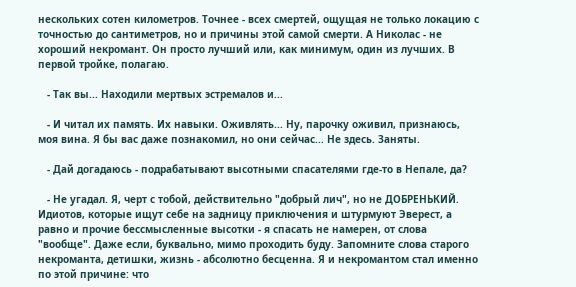нескольких сотен километров. Точнее - всех смертей, ощущая не только локацию с точностью до сантиметров, но и причины этой самой смерти. А Николас - не хороший некромант. Он просто лучший или, как минимум, один из лучших. В первой тройке, полагаю.

   - Так вы... Находили мертвых эстремалов и...

   - И читал их память. Их навыки. Оживлять... Ну, парочку оживил, признаюсь, моя вина. Я бы вас даже познакомил, но они сейчас... Не здесь. Заняты.

   - Дай догадаюсь - подрабатывают высотными спасателями где-то в Непале, да?

   - Не угадал. Я, черт с тобой, действительно "добрый лич", но не ДОБРЕНЬКИЙ. Идиотов, которые ищут себе на задницу приключения и штурмуют Эверест, а равно и прочие бессмысленные высотки - я спасать не намерен, от слова "вообще". Даже если, буквально, мимо проходить буду. Запомните слова старого некроманта, детишки, жизнь - абсолютно бесценна. Я и некромантом стал именно по этой причине: что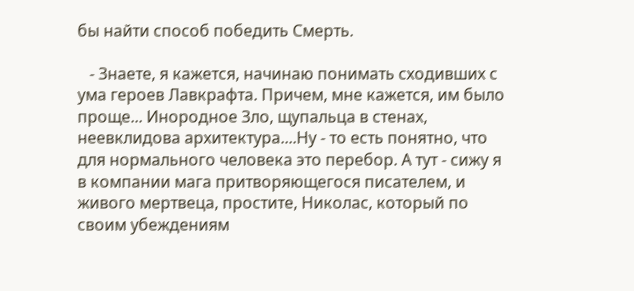бы найти способ победить Смерть.

   - Знаете, я кажется, начинаю понимать сходивших с ума героев Лавкрафта. Причем, мне кажется, им было проще... Инородное Зло, щупальца в стенах, неевклидова архитектура....Ну - то есть понятно, что для нормального человека это перебор. А тут - сижу я в компании мага притворяющегося писателем, и живого мертвеца, простите, Николас, который по своим убеждениям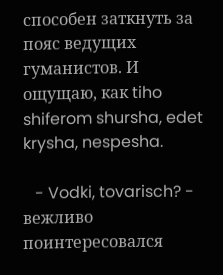способен заткнуть за пояс ведущих гуманистов. И ощущаю, как tiho shiferom shursha, edet krysha, nespesha.

   - Vodki, tovarisch? - вежливо поинтересовался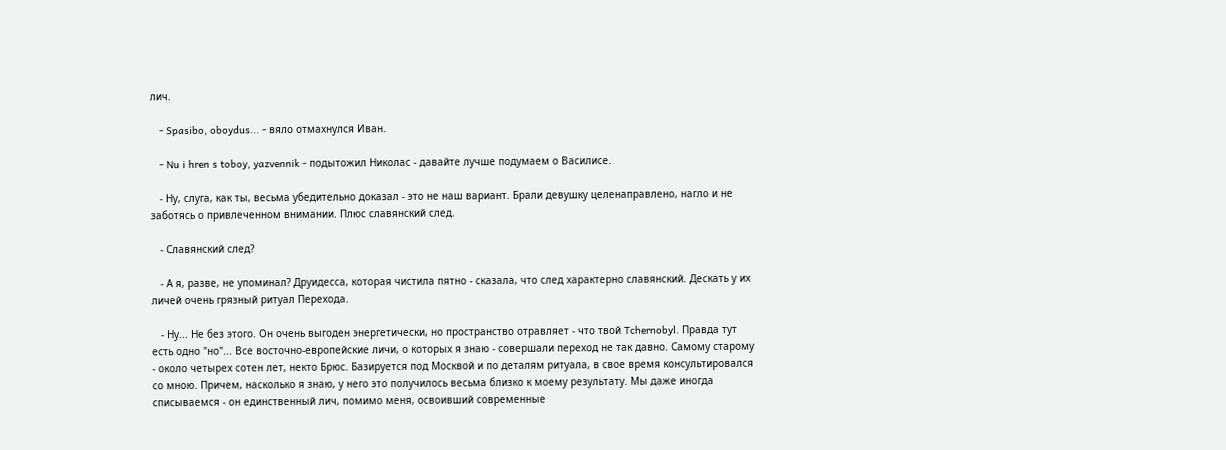лич.

   - Spasibo, oboydus... - вяло отмахнулся Иван.

   - Nu i hren s toboy, yazvennik - подытожил Николас - давайте лучше подумаем о Василисе.

   - Ну, слуга, как ты, весьма убедительно доказал - это не наш вариант. Брали девушку целенаправлено, нагло и не заботясь о привлеченном внимании. Плюс славянский след.

   - Славянский след?

   - А я, разве, не упоминал? Друидесса, которая чистила пятно - сказала, что след характерно славянский. Дескать у их личей очень грязный ритуал Перехода.

   - Ну... Не без этого. Он очень выгоден энергетически, но пространство отравляет - что твой Tchernobyl. Правда тут есть одно "но"... Все восточно-европейские личи, о которых я знаю - совершали переход не так давно. Самому старому - около четырех сотен лет, некто Брюс. Базируется под Москвой и по деталям ритуала, в свое время консультировался со мною. Причем, насколько я знаю, у него это получилось весьма близко к моему результату. Мы даже иногда списываемся - он единственный лич, помимо меня, освоивший современные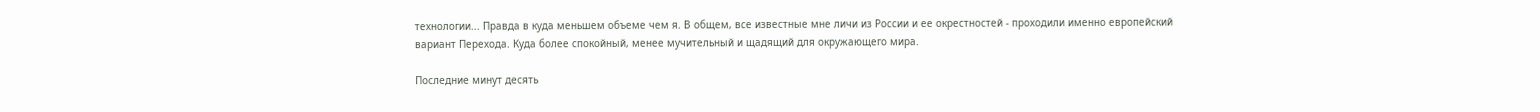технологии... Правда в куда меньшем объеме чем я. В общем, все известные мне личи из России и ее окрестностей - проходили именно европейский вариант Перехода. Куда более спокойный, менее мучительный и щадящий для окружающего мира.

Последние минут десять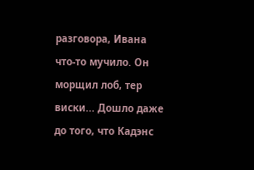разговора, Ивана что-то мучило. Он морщил лоб, тер виски... Дошло даже до того, что Кадэнс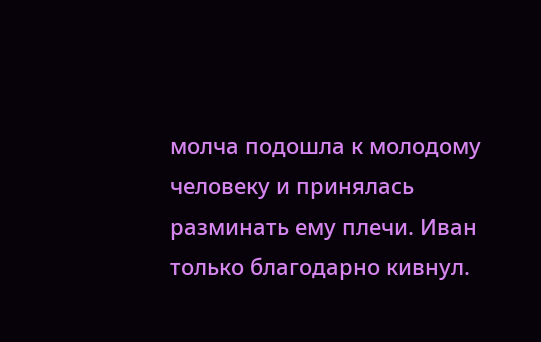молча подошла к молодому человеку и принялась разминать ему плечи. Иван только благодарно кивнул.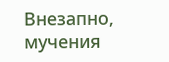Внезапно, мучения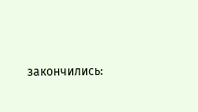закончились: